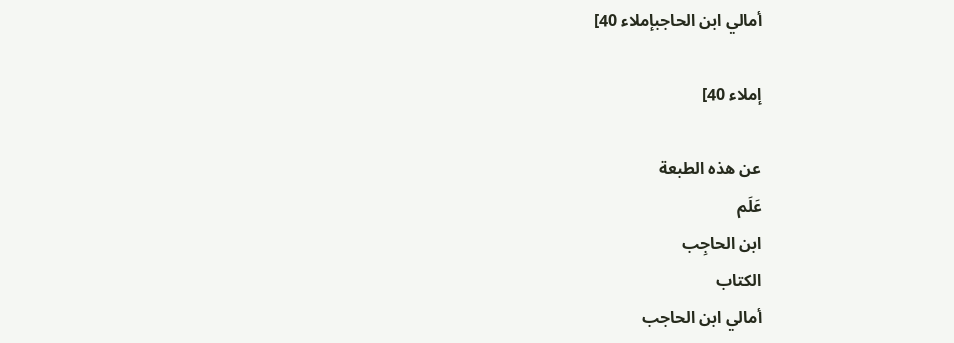أمالي ابن الحاجبإملاء 40]

إملاء 40]

عن هذه الطبعة
عَلَم
ابن الحاجِب
الكتاب
أمالي ابن الحاجب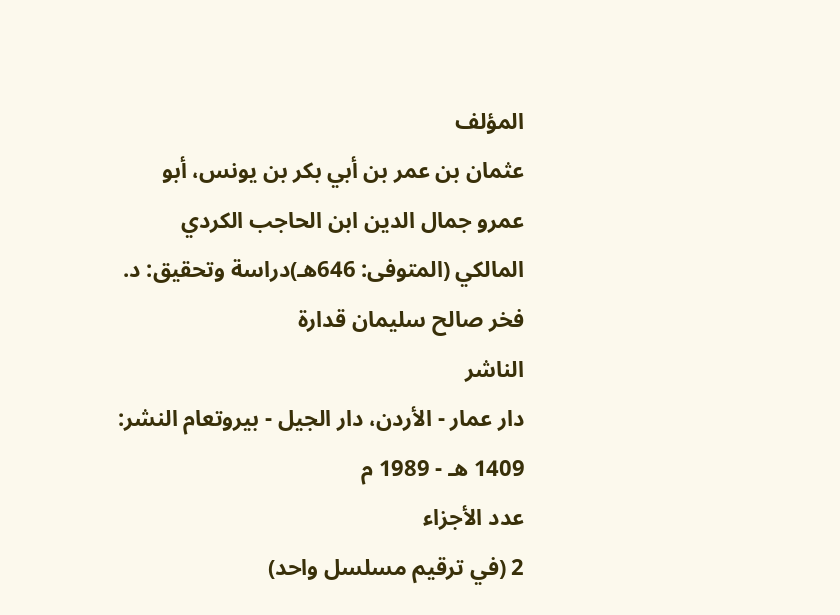المؤلف
عثمان بن عمر بن أبي بكر بن يونس، أبو عمرو جمال الدين ابن الحاجب الكردي المالكي (المتوفى: 646هـ)دراسة وتحقيق: د. فخر صالح سليمان قدارة
الناشر
دار عمار - الأردن، دار الجيل - بيروتعام النشر: 1409 هـ - 1989 م
عدد الأجزاء
2 (في ترقيم مسلسل واحد)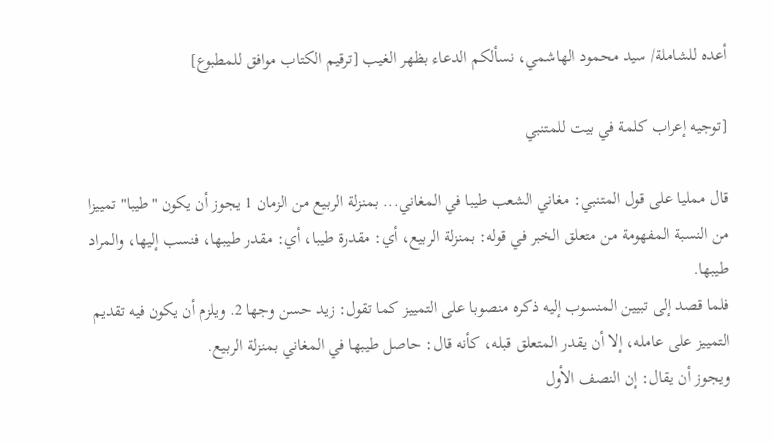أعده للشاملة/ سيد محمود الهاشمي، نسألكم الدعاء بظهر الغيب [ترقيم الكتاب موافق للمطبوع]

[توجيه إعراب كلمة في بيت للمتنبي

قال ممليا على قول المتنبي: مغاني الشعب طيبا في المغاني... بمنزلة الربيع من الزمان 1 يجوز أن يكون "طيبا" تمييزا من النسبة المفهومة من متعلق الخبر في قوله: بمنزلة الربيع، أي: مقدرة طيبا، أي: مقدر طيبها، فنسب إليها، والمراد طيبها.
فلما قصد إلى تبيين المنسوب إليه ذكره منصوبا على التمييز كما تقول: زيد حسن وجها 2. ويلزم أن يكون فيه تقديم التمييز على عامله، إلا أن يقدر المتعلق قبله، كأنه قال: حاصل طيبها في المغاني بمنزلة الربيع.
ويجوز أن يقال: إن النصف الأول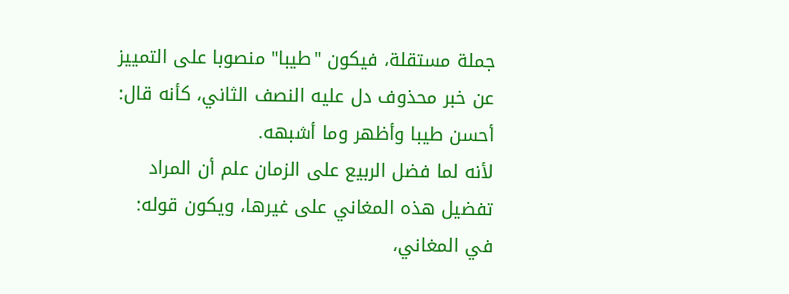جملة مستقلة، فيكون "طيبا" منصوبا على التمييز عن خبر محذوف دل عليه النصف الثاني، كأنه قال: أحسن طيبا وأظهر وما أشبهه.
لأنه لما فضل الربيع على الزمان علم أن المراد تفضيل هذه المغاني على غيرها، ويكون قوله: في المغاني،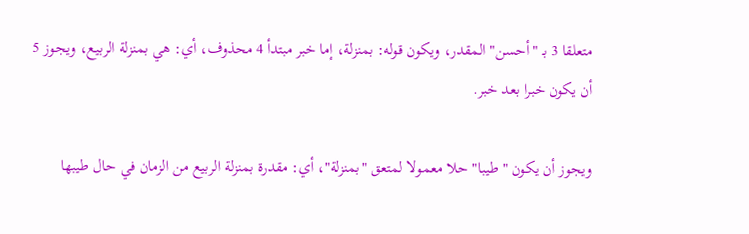متعلقا 3 بـ "أحسن" المقدر، ويكون قوله: بمنزلة، إما خبر مبتدأ 4 محذوف، أي: هي بمنزلة الربيع، ويجوز 5 أن يكون خبرا بعد خبر.

ويجوز أن يكون "طيبا" حلا معمولا لمتعق "بمنزلة"، أي: مقدرة بمنزلة الربيع من الزمان في حال طيبها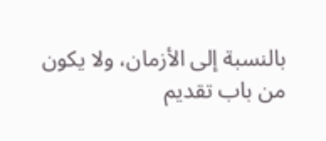بالنسبة إلى الأزمان، ولا يكون من باب تقديم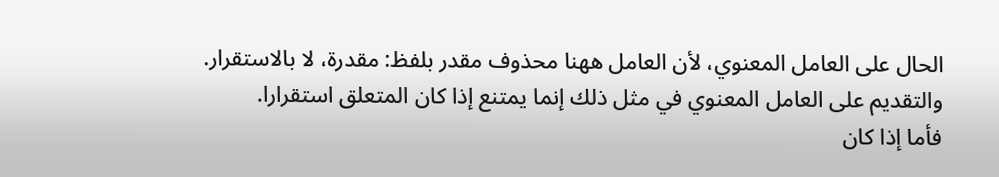الحال على العامل المعنوي، لأن العامل ههنا محذوف مقدر بلفظ: مقدرة، لا بالاستقرار.
والتقديم على العامل المعنوي في مثل ذلك إنما يمتنع إذا كان المتعلق استقرارا.
فأما إذا كان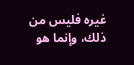غيره فليس من ذلك، وإنما هو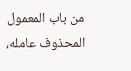من باب المعمول المحذوف عامله،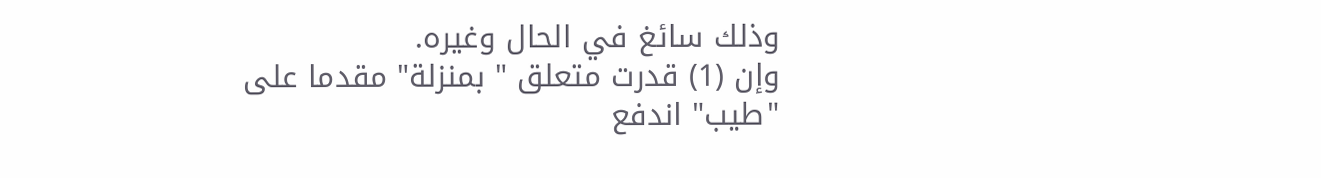وذلك سائغ في الحال وغيره.
وإن (1) قدرت متعلق " بمنزلة" مقدما على "طيب" اندفع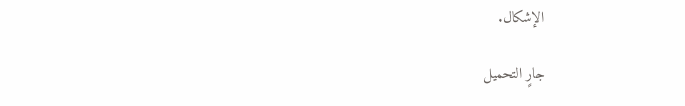الإشكال.

جارٍ التحميل